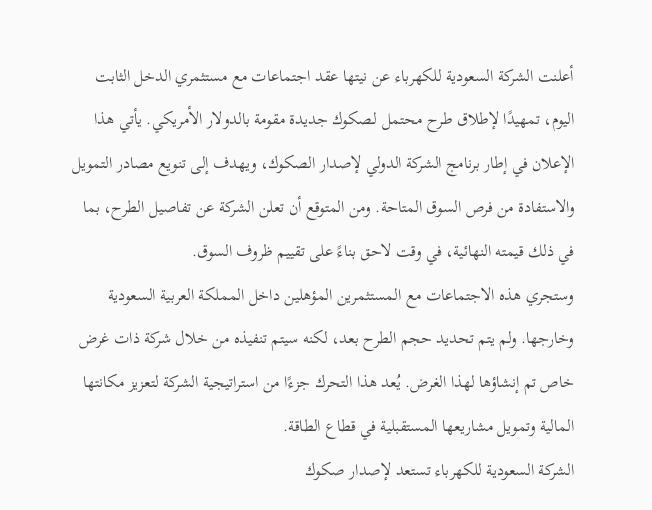أعلنت الشركة السعودية للكهرباء عن نيتها عقد اجتماعات مع مستثمري الدخل الثابت اليوم، تمهيدًا لإطلاق طرح محتمل لـصكوك جديدة مقومة بالدولار الأمريكي. يأتي هذا الإعلان في إطار برنامج الشركة الدولي لإصدار الصكوك، ويهدف إلى تنويع مصادر التمويل والاستفادة من فرص السوق المتاحة. ومن المتوقع أن تعلن الشركة عن تفاصيل الطرح، بما في ذلك قيمته النهائية، في وقت لاحق بناءً على تقييم ظروف السوق.
وستجري هذه الاجتماعات مع المستثمرين المؤهلين داخل المملكة العربية السعودية وخارجها. ولم يتم تحديد حجم الطرح بعد، لكنه سيتم تنفيذه من خلال شركة ذات غرض خاص تم إنشاؤها لهذا الغرض. يُعد هذا التحرك جزءًا من استراتيجية الشركة لتعزيز مكانتها المالية وتمويل مشاريعها المستقبلية في قطاع الطاقة.
الشركة السعودية للكهرباء تستعد لإصدار صكوك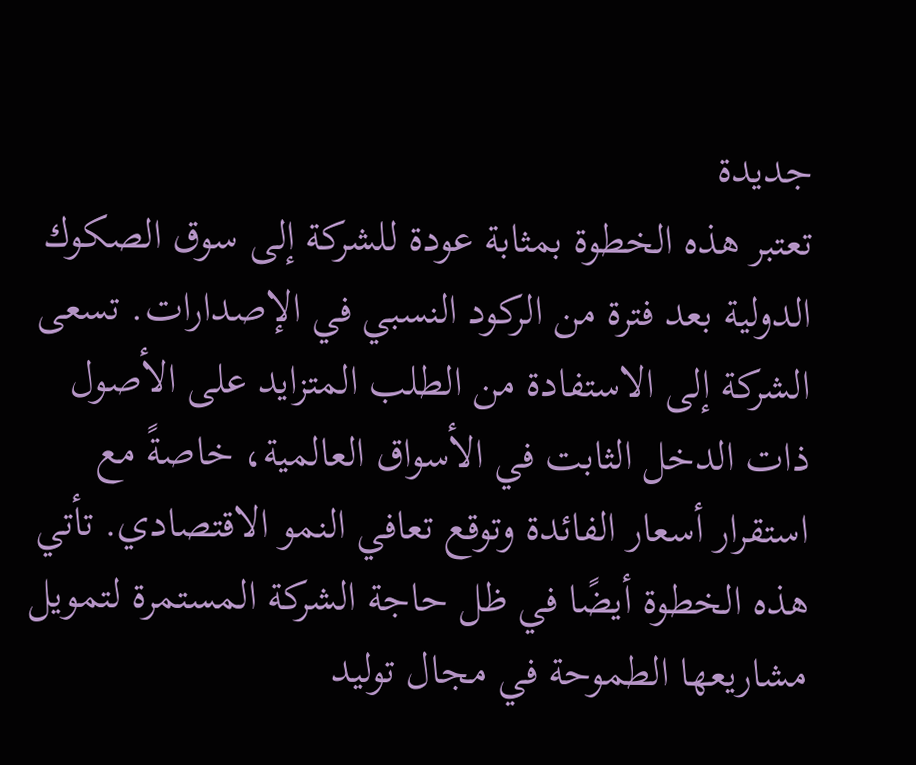جديدة
تعتبر هذه الخطوة بمثابة عودة للشركة إلى سوق الصكوك الدولية بعد فترة من الركود النسبي في الإصدارات. تسعى الشركة إلى الاستفادة من الطلب المتزايد على الأصول ذات الدخل الثابت في الأسواق العالمية، خاصةً مع استقرار أسعار الفائدة وتوقع تعافي النمو الاقتصادي. تأتي هذه الخطوة أيضًا في ظل حاجة الشركة المستمرة لتمويل مشاريعها الطموحة في مجال توليد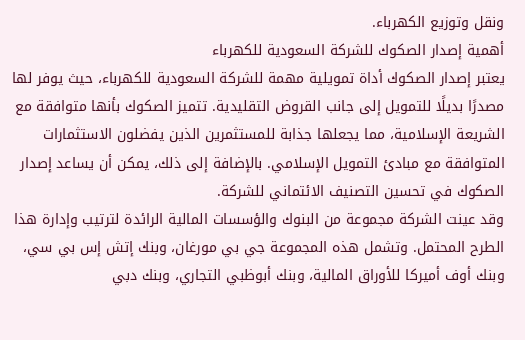ونقل وتوزيع الكهرباء.
أهمية إصدار الصكوك للشركة السعودية للكهرباء
يعتبر إصدار الصكوك أداة تمويلية مهمة للشركة السعودية للكهرباء، حيث يوفر لها مصدرًا بديلًا للتمويل إلى جانب القروض التقليدية. تتميز الصكوك بأنها متوافقة مع الشريعة الإسلامية، مما يجعلها جذابة للمستثمرين الذين يفضلون الاستثمارات المتوافقة مع مبادئ التمويل الإسلامي. بالإضافة إلى ذلك، يمكن أن يساعد إصدار الصكوك في تحسين التصنيف الائتماني للشركة.
وقد عينت الشركة مجموعة من البنوك والؤسسات المالية الرائدة لترتيب وإدارة هذا الطرح المحتمل. وتشمل هذه المجموعة جي بي مورغان، وبنك إتش إس بي سي، وبنك أوف أميركا للأوراق المالية، وبنك أبوظبي التجاري، وبنك دبي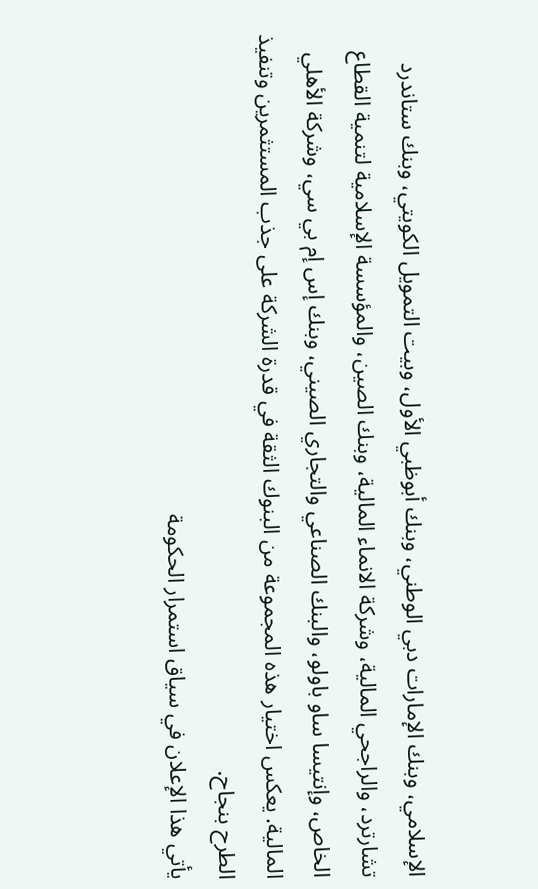الإسلامي، وبنك الإمارات دبي الوطني، وبنك أبوظبي الأول، وبيت التمويل الكويتي، وبنك ستاندرد تشارترد، والراجحي المالية، وشركة الانماء المالية، وبنك الصين، والمؤسسة الإسلامية لتنمية القطاع الخاص، وإنتيسا ساو باولو، والبنك الصناعي والتجاري الصيني، وبنك إس إم بي سي، وشركة الأهلي المالية. يعكس اختيار هذه المجموعة من البنوك الثقة في قدرة الشركة على جذب المستثمرين وتنفيذ الطرح بنجاح.
يأتي هذا الإعلان في سياق استمرار الحكومة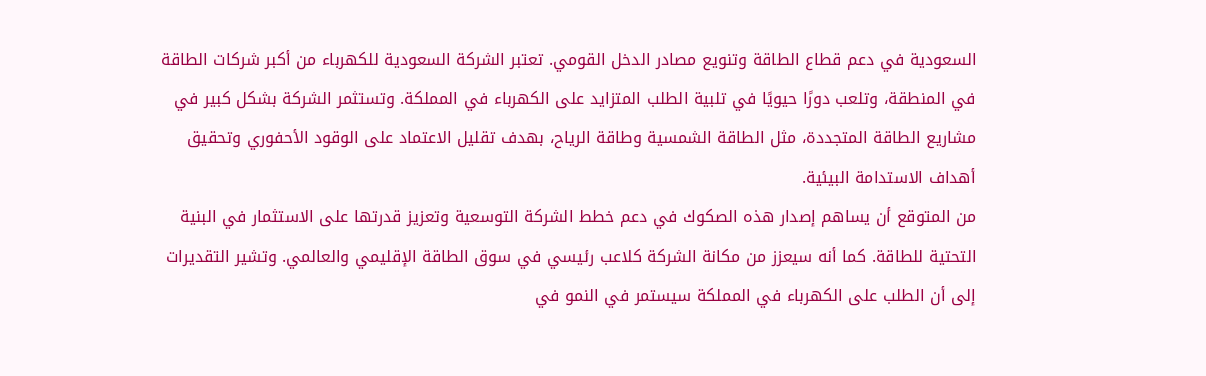السعودية في دعم قطاع الطاقة وتنويع مصادر الدخل القومي. تعتبر الشركة السعودية للكهرباء من أكبر شركات الطاقة في المنطقة، وتلعب دورًا حيويًا في تلبية الطلب المتزايد على الكهرباء في المملكة. وتستثمر الشركة بشكل كبير في مشاريع الطاقة المتجددة، مثل الطاقة الشمسية وطاقة الرياح، بهدف تقليل الاعتماد على الوقود الأحفوري وتحقيق أهداف الاستدامة البيئية.
من المتوقع أن يساهم إصدار هذه الصكوك في دعم خطط الشركة التوسعية وتعزيز قدرتها على الاستثمار في البنية التحتية للطاقة. كما أنه سيعزز من مكانة الشركة كلاعب رئيسي في سوق الطاقة الإقليمي والعالمي. وتشير التقديرات إلى أن الطلب على الكهرباء في المملكة سيستمر في النمو في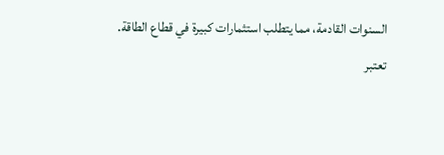السنوات القادمة، مما يتطلب استثمارات كبيرة في قطاع الطاقة.
تعتبر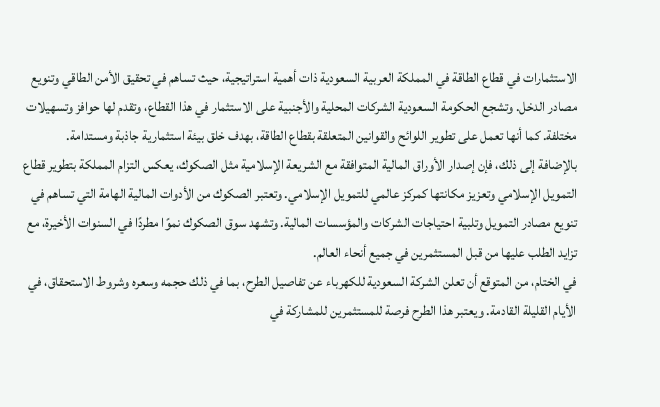الاستثمارات في قطاع الطاقة في المملكة العربية السعودية ذات أهمية استراتيجية، حيث تساهم في تحقيق الأمن الطاقي وتنويع مصادر الدخل. وتشجع الحكومة السعودية الشركات المحلية والأجنبية على الاستثمار في هذا القطاع، وتقدم لها حوافز وتسهيلات مختلفة. كما أنها تعمل على تطوير اللوائح والقوانين المتعلقة بقطاع الطاقة، بهدف خلق بيئة استثمارية جاذبة ومستدامة.
بالإضافة إلى ذلك، فإن إصدار الأوراق المالية المتوافقة مع الشريعة الإسلامية مثل الصكوك، يعكس التزام المملكة بتطوير قطاع التمويل الإسلامي وتعزيز مكانتها كمركز عالمي للتمويل الإسلامي. وتعتبر الصكوك من الأدوات المالية الهامة التي تساهم في تنويع مصادر التمويل وتلبية احتياجات الشركات والمؤسسات المالية. وتشهد سوق الصكوك نموًا مطردًا في السنوات الأخيرة، مع تزايد الطلب عليها من قبل المستثمرين في جميع أنحاء العالم.
في الختام، من المتوقع أن تعلن الشركة السعودية للكهرباء عن تفاصيل الطرح، بما في ذلك حجمه وسعره وشروط الاستحقاق، في الأيام القليلة القادمة. ويعتبر هذا الطرح فرصة للمستثمرين للمشاركة في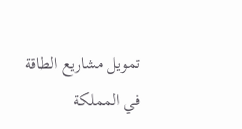تمويل مشاريع الطاقة في المملكة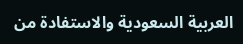العربية السعودية والاستفادة من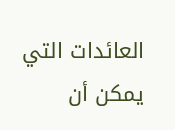العائدات التي يمكن أن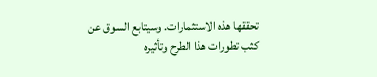تحققها هذه الاستثمارات. وسيتابع السوق عن كثب تطورات هذا الطرح وتأثيره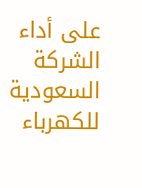على أداء الشركة السعودية للكهرباء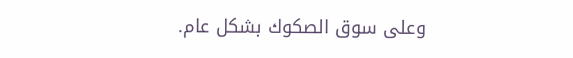وعلى سوق الصكوك بشكل عام.